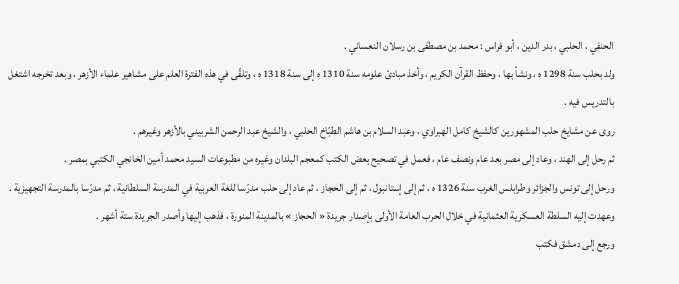الحنفي ، الحلبي ، بدر الدين ، أبو فراس : محمد بن مصطفى بن رسلان النعساني .
ولد بحلب سنة 1298 ه ، ونشأ بها ، وحفظ القرآن الكريم ، وأخذ مبادئ علومه سنة 1310 ه إلى سنة 1318 ه ، وتلقّى في هذه الفترة العلم على مشاهير علماء الأزهر ، وبعد تخرجه اشتغل بالتدريس فيه .
روى عن مشايخ حلب المشهورين كالشيخ كامل الهبراوي ، وعبد السلام بن هاشم الطبّاخ الحلبي ، والشيخ عبد الرحمن الشربيني بالأزهر وغيرهم .
ثم رحل إلى الهند ، وعاد إلى مصر بعد عام ونصف عام ، فعمل في تصحيح بعض الكتب كمعجم البلدان وغيره من مطبوعات السيد محمد أمين الخانجي الكتبي بمصر .
ورحل إلى تونس والجزائر وطرابلس الغرب سنة 1326 ه ، ثم إلى إستانبول ، ثم إلى الحجاز ، ثم عاد إلى حلب مدرّسا للغة العربية في المدرسة السلطانية ، ثم مدرّسا بالمدرسة التجهيزية .
وعهدت إليه السلطة العسكرية العثمانية في خلال الحرب العامة الأولى بإصدار جريدة « الحجاز » بالمدينة المنورة ، فذهب إليها وأصدر الجريدة ستة أشهر .
ورجع إلى دمشق فكتب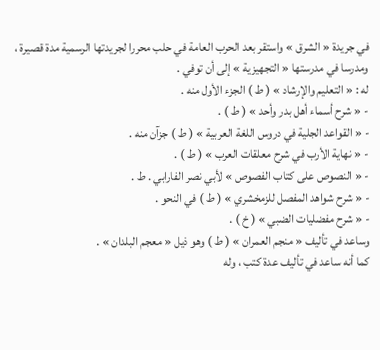في جريدة « الشرق » واستقر بعد الحرب العامة في حلب محررا لجريدتها الرسمية مدة قصيرة ، ومدرسا في مدرستها « التجهيزية » إلى أن توفي .
له : « التعليم والإرشاد » ( ط ) الجزء الأول منه .
- « شرح أسماء أهل بدر وأحد » ( ط ) .
- « القواعد الجلية في دروس اللغة العربية » ( ط ) جزآن منه .
- « نهاية الأرب في شرح معلقات العرب » ( ط ) .
- « النصوص على كتاب الفصوص » لأبي نصر الفارابي . ط .
- « شرح شواهد المفصل للزمخشري » ( ط ) في النحو .
- « شرح مفضليات الضبي » ( خ ) .
وساعد في تأليف « منجم العمران » ( ط ) وهو ذيل « معجم البلدان » .
كما أنه ساعد في تأليف عدة كتب ، وله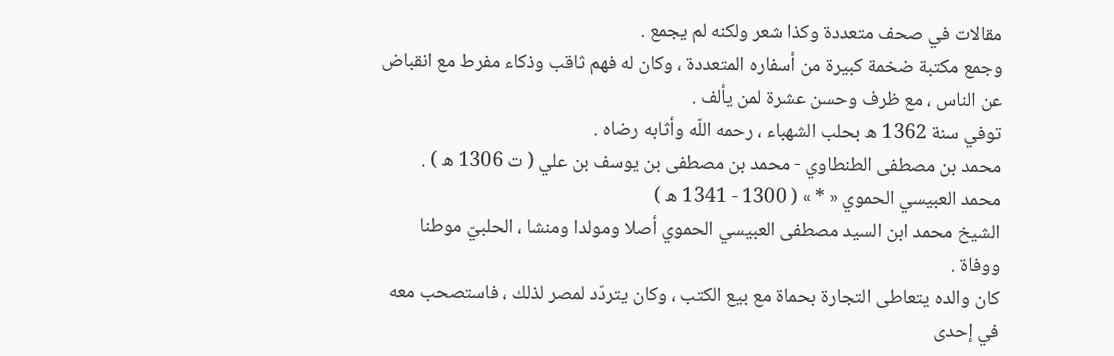مقالات في صحف متعددة وكذا شعر ولكنه لم يجمع .
وجمع مكتبة ضخمة كبيرة من أسفاره المتعددة ، وكان له فهم ثاقب وذكاء مفرط مع انقباض عن الناس ، مع ظرف وحسن عشرة لمن يألف .
توفي سنة 1362 ه بحلب الشهباء ، رحمه اللّه وأثابه رضاه .
محمد بن مصطفى الطنطاوي - محمد بن مصطفى بن يوسف بن علي ( ت 1306 ه ) .
محمد العبيسي الحموي « * » ( 1300 - 1341 ه )
الشيخ محمد ابن السيد مصطفى العبيسي الحموي أصلا ومولدا ومنشا ، الحلبيّ موطنا ووفاة .
كان والده يتعاطى التجارة بحماة مع بيع الكتب ، وكان يتردّد لمصر لذلك ، فاستصحب معه في إحدى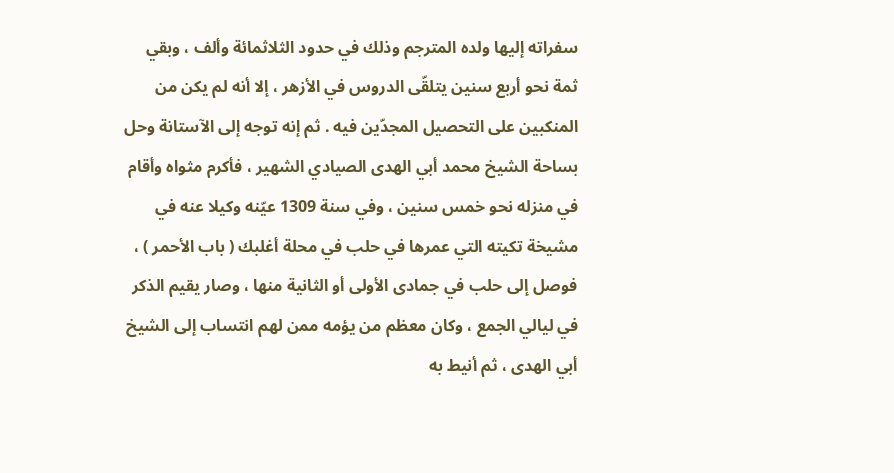سفراته إليها ولده المترجم وذلك في حدود الثلاثمائة وألف ، وبقي ثمة نحو أربع سنين يتلقّى الدروس في الأزهر ، إلا أنه لم يكن من المنكبين على التحصيل المجدّين فيه . ثم إنه توجه إلى الآستانة وحل بساحة الشيخ محمد أبي الهدى الصيادي الشهير ، فأكرم مثواه وأقام في منزله نحو خمس سنين ، وفي سنة 1309 عيّنه وكيلا عنه في مشيخة تكيته التي عمرها في حلب في محلة أغلبك ( باب الأحمر ) ، فوصل إلى حلب في جمادى الأولى أو الثانية منها ، وصار يقيم الذكر في ليالي الجمع ، وكان معظم من يؤمه ممن لهم انتساب إلى الشيخ أبي الهدى ، ثم أنيط به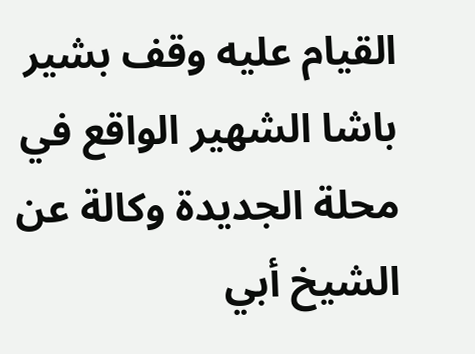القيام عليه وقف بشير باشا الشهير الواقع في محلة الجديدة وكالة عن الشيخ أبي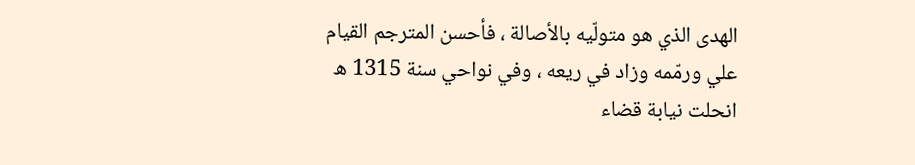الهدى الذي هو متولّيه بالأصالة ، فأحسن المترجم القيام علي ورمّمه وزاد في ريعه ، وفي نواحي سنة 1315 ه انحلت نيابة قضاء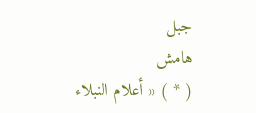جبل
هامش
( * ) « أعلام النبلاء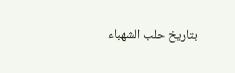بتاريخ حلب الشهباء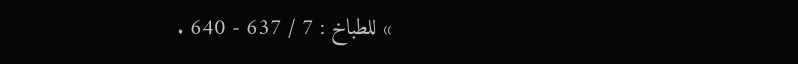» للطباخ : 7 / 637 - 640 .